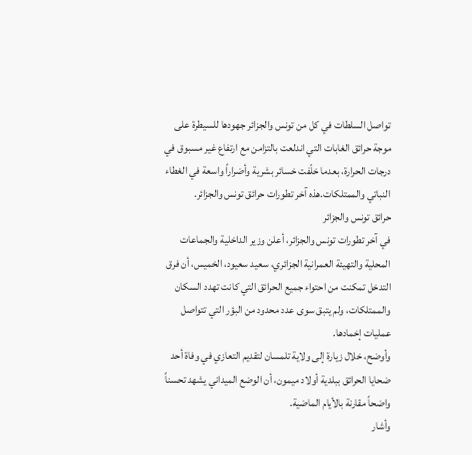تواصل السلطات في كل من تونس والجزائر جهودها للسيطرة على موجة حرائق الغابات التي اندلعت بالتزامن مع ارتفاع غير مسبوق في درجات الحرارة، بعدما خلّفت خسائر بشرية وأضراراً واسعة في الغطاء النباتي والممتلكات.هذه آخر تطورات حرائق تونس والجزائر.
حرائق تونس والجزائر
في آخر تطورات تونس والجزائر، أعلن وزير الداخلية والجماعات المحلية والتهيئة العمرانية الجزائري، سعيد سعيود، الخميس، أن فرق التدخل تمكنت من احتواء جميع الحرائق التي كانت تهدد السكان والممتلكات، ولم يتبق سوى عدد محدود من البؤر التي تتواصل عمليات إخمادها.
وأوضح، خلال زيارة إلى ولاية تلمسان لتقديم التعازي في وفاة أحد ضحايا الحرائق ببلدية أولاد ميمون، أن الوضع الميداني يشهد تحسناً واضحاً مقارنة بالأيام الماضية.
وأشار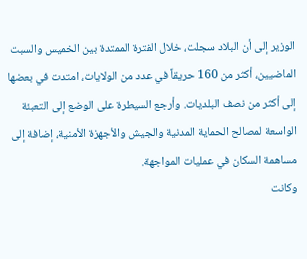الوزير إلى أن البلاد سجلت، خلال الفترة الممتدة بين الخميس والسبت الماضيين، أكثر من 160 حريقاً في عدد من الولايات، امتدت في بعضها إلى أكثر من نصف البلديات. وأرجع السيطرة على الوضع إلى التعبئة الواسعة لمصالح الحماية المدنية والجيش والأجهزة الأمنية، إضافة إلى مساهمة السكان في عمليات المواجهة.
وكانت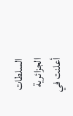السلطات الجزائرية أعلنت في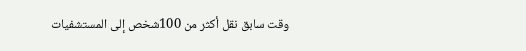وقت سابق نقل أكثر من 100شخص إلى المستشفيات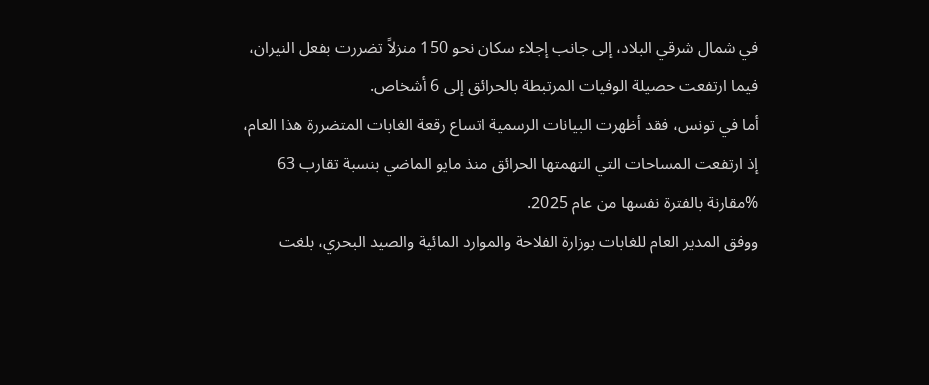في شمال شرقي البلاد، إلى جانب إجلاء سكان نحو 150 منزلاً تضررت بفعل النيران، فيما ارتفعت حصيلة الوفيات المرتبطة بالحرائق إلى 6 أشخاص.
أما في تونس، فقد أظهرت البيانات الرسمية اتساع رقعة الغابات المتضررة هذا العام، إذ ارتفعت المساحات التي التهمتها الحرائق منذ مايو الماضي بنسبة تقارب 63 %مقارنة بالفترة نفسها من عام 2025.
ووفق المدير العام للغابات بوزارة الفلاحة والموارد المائية والصيد البحري، بلغت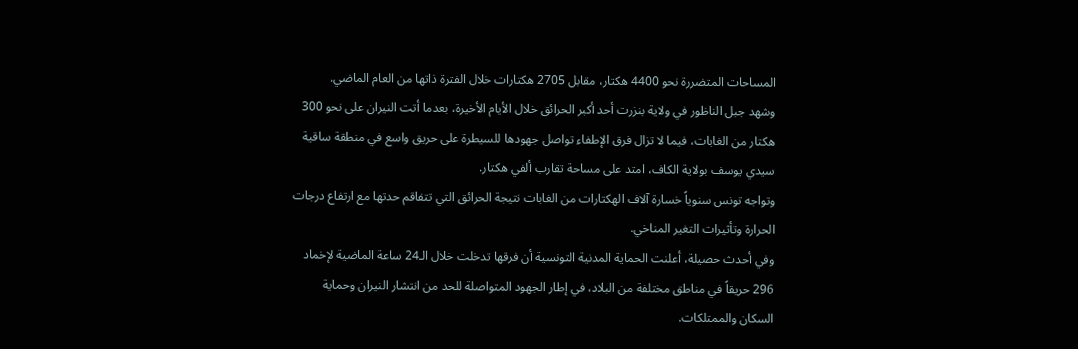المساحات المتضررة نحو 4400 هكتار، مقابل 2705 هكتارات خلال الفترة ذاتها من العام الماضي.
وشهد جبل الناظور في ولاية بنزرت أحد أكبر الحرائق خلال الأيام الأخيرة، بعدما أتت النيران على نحو 300 هكتار من الغابات، فيما لا تزال فرق الإطفاء تواصل جهودها للسيطرة على حريق واسع في منطقة ساقية سيدي يوسف بولاية الكاف، امتد على مساحة تقارب ألفي هكتار.
وتواجه تونس سنوياً خسارة آلاف الهكتارات من الغابات نتيجة الحرائق التي تتفاقم حدتها مع ارتفاع درجات الحرارة وتأثيرات التغير المناخي.
وفي أحدث حصيلة، أعلنت الحماية المدنية التونسية أن فرقها تدخلت خلال الـ24 ساعة الماضية لإخماد 296 حريقاً في مناطق مختلفة من البلاد، في إطار الجهود المتواصلة للحد من انتشار النيران وحماية السكان والممتلكات.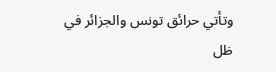وتأتي حرائق تونس والجزائر في ظل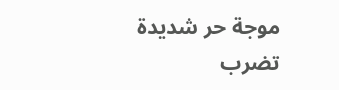موجة حر شديدة تضرب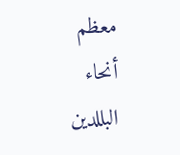معظم أنحاء البللدين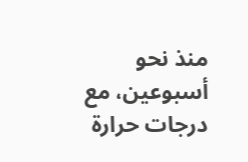منذ نحو أسبوعين، مع درجات حرارة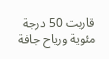قاربت 50 درجة مئوية ورياح جافة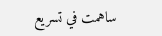ساهمت في تسريع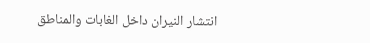انتشار النيران داخل الغابات والمناطق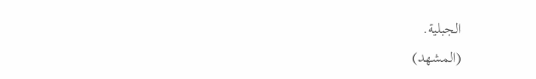الجبلية.
(المشهد)